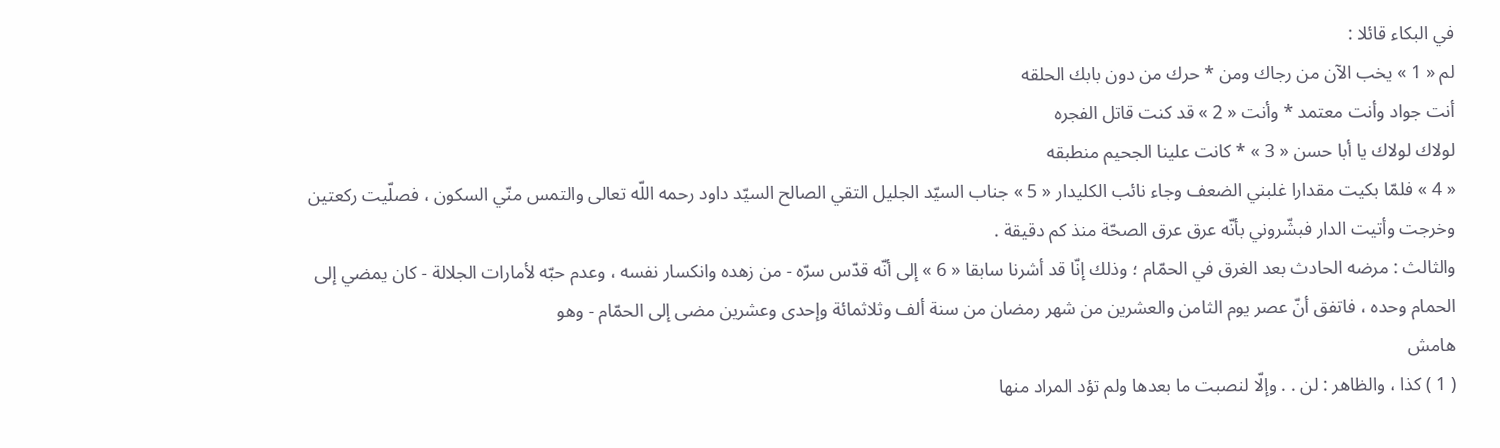في البكاء قائلا :
لم « 1 » يخب الآن من رجاك ومن * حرك من دون بابك الحلقه
أنت جواد وأنت معتمد * وأنت « 2 » قد كنت قاتل الفجره
لولاك لولاك يا أبا حسن « 3 » * كانت علينا الجحيم منطبقه
« 4 » فلمّا بكيت مقدارا غلبني الضعف وجاء نائب الكليدار « 5 » جناب السيّد الجليل التقي الصالح السيّد داود رحمه اللّه تعالى والتمس منّي السكون ، فصلّيت ركعتين وخرجت وأتيت الدار فبشّروني بأنّه عرق عرق الصحّة منذ كم دقيقة .
والثالث : مرضه الحادث بعد الغرق في الحمّام ؛ وذلك إنّا قد أشرنا سابقا « 6 » إلى أنّه قدّس سرّه - من زهده وانكسار نفسه ، وعدم حبّه لأمارات الجلالة - كان يمضي إلى الحمام وحده ، فاتفق أنّ عصر يوم الثامن والعشرين من شهر رمضان من سنة ألف وثلاثمائة وإحدى وعشرين مضى إلى الحمّام - وهو
هامش
( 1 ) كذا ، والظاهر : لن . . وإلّا لنصبت ما بعدها ولم تؤد المراد منها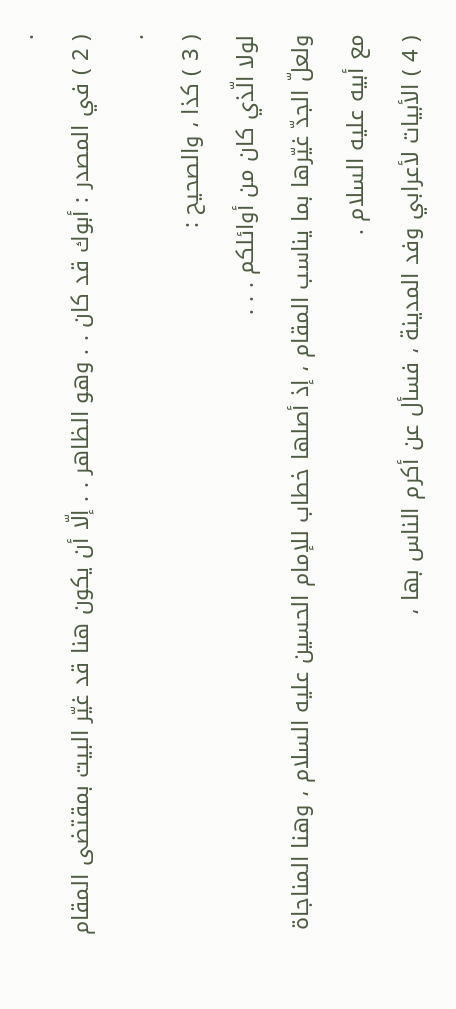.
( 2 ) في المصدر : أبوك قد كان . . وهو الظاهر . . إلّا أن يكون هنا قد غيّر البيت بمقتضى المقام .
( 3 ) كذا ، والصحيح :
لولا الّذي كان من أوائلكم . . .
ولعلّ الجدّ غيّرها بما يناسب المقام ، إذ أصلها خطاب للإمام الحسين عليه السلام ، وهنا المناجاة مع أبيه عليه السلام .
( 4 ) الأبيات لأعرابي وفد المدينة ، فسأل عن أكرم الناس بها ،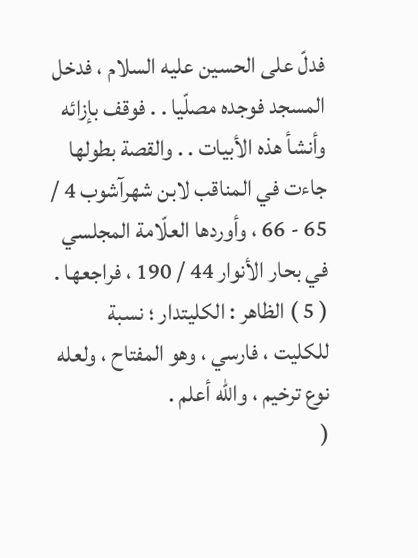فدلّ على الحسين عليه السلام ، فدخل المسجد فوجده مصلّيا . . فوقف بإزائه وأنشأ هذه الأبيات . . والقصة بطولها جاءت في المناقب لابن شهرآشوب 4 / 65 - 66 ، وأوردها العلّامة المجلسي في بحار الأنوار 44 / 190 ، فراجعها .
( 5 ) الظاهر : الكليتدار ؛ نسبة للكليت ، فارسي ، وهو المفتاح ، ولعله نوع ترخيم ، واللّه أعلم .
(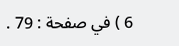6 ) في صفحة : 79 .